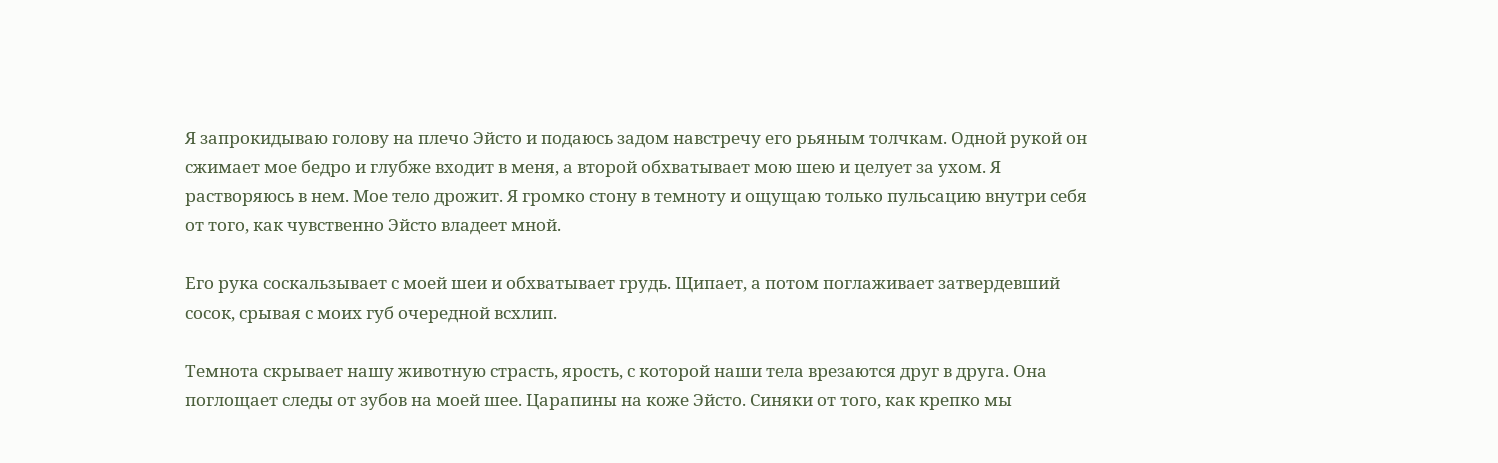Я запрокидываю голову на плечо Эйсто и подаюсь задом навстречу его рьяным толчкам. Одной рукой он сжимает мое бедро и глубже входит в меня, а второй обхватывает мою шею и целует за ухом. Я растворяюсь в нем. Мое тело дрожит. Я громко стону в темноту и ощущаю только пульсацию внутри себя от того, как чувственно Эйсто владеет мной.

Его рука соскальзывает с моей шеи и обхватывает грудь. Щипает, а потом поглаживает затвердевший сосок, срывая с моих губ очередной всхлип.

Темнота скрывает нашу животную страсть, ярость, с которой наши тела врезаются друг в друга. Она поглощает следы от зубов на моей шее. Царапины на коже Эйсто. Синяки от того, как крепко мы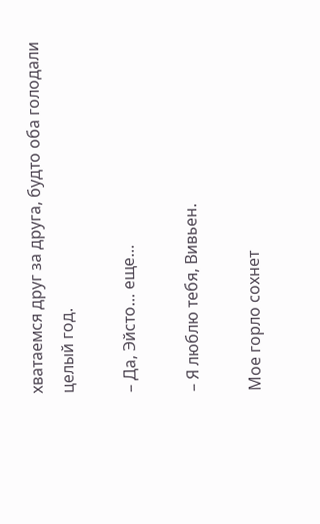хватаемся друг за друга, будто оба голодали целый год.

– Да, Эйсто… еще…

– Я люблю тебя, Вивьен.

Мое горло сохнет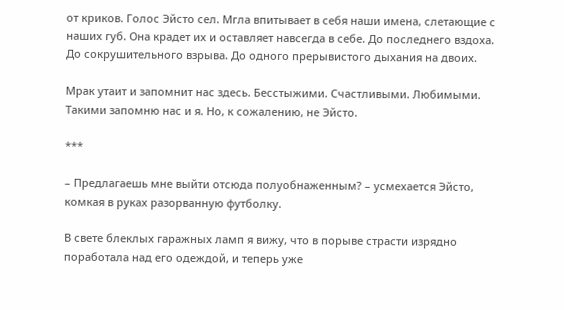от криков. Голос Эйсто сел. Мгла впитывает в себя наши имена, слетающие с наших губ. Она крадет их и оставляет навсегда в себе. До последнего вздоха. До сокрушительного взрыва. До одного прерывистого дыхания на двоих.

Мрак утаит и запомнит нас здесь. Бесстыжими. Счастливыми. Любимыми. Такими запомню нас и я. Но, к сожалению, не Эйсто.

***

– Предлагаешь мне выйти отсюда полуобнаженным? – усмехается Эйсто, комкая в руках разорванную футболку.

В свете блеклых гаражных ламп я вижу, что в порыве страсти изрядно поработала над его одеждой, и теперь уже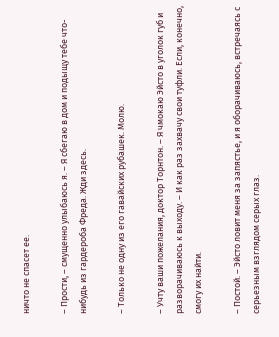ничто не спасет ее.

– Прости, – смущенно улыбаюсь я. – Я сбегаю в дом и подыщу тебе что-нибудь из гардероба Фреда. Жди здесь.

– Только не одну из его гавайских рубашек. Молю.

– Учту ваши пожелания, доктор Торнтон. – Я чмокаю Эйсто в уголок губ и разворачиваюсь к выходу. – И как раз захвачу свои туфли. Если, конечно, смогу их найти.

– Постой. – Эйсто ловит меня за запястье, и я оборачиваюсь, встречаясь с серьезным взглядом серых глаз.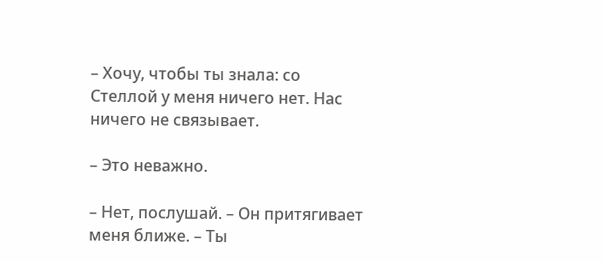– Хочу, чтобы ты знала: со Стеллой у меня ничего нет. Нас ничего не связывает.

– Это неважно.

– Нет, послушай. – Он притягивает меня ближе. – Ты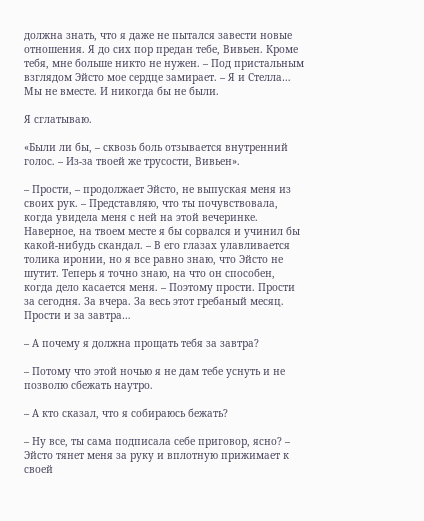должна знать, что я даже не пытался завести новые отношения. Я до сих пор предан тебе, Вивьен. Кроме тебя, мне больше никто не нужен. – Под пристальным взглядом Эйсто мое сердце замирает. – Я и Стелла… Мы не вместе. И никогда бы не были.

Я сглатываю.

«Были ли бы, – сквозь боль отзывается внутренний голос. – Из-за твоей же трусости, Вивьен».

– Прости, – продолжает Эйсто, не выпуская меня из своих рук. – Представляю, что ты почувствовала, когда увидела меня с ней на этой вечеринке. Наверное, на твоем месте я бы сорвался и учинил бы какой-нибудь скандал. – В его глазах улавливается толика иронии, но я все равно знаю, что Эйсто не шутит. Теперь я точно знаю, на что он способен, когда дело касается меня. – Поэтому прости. Прости за сегодня. За вчера. За весь этот гребаный месяц. Прости и за завтра…

– А почему я должна прощать тебя за завтра?

– Потому что этой ночью я не дам тебе уснуть и не позволю сбежать наутро.

– А кто сказал, что я собираюсь бежать?

– Ну все, ты сама подписала себе приговор, ясно? – Эйсто тянет меня за руку и вплотную прижимает к своей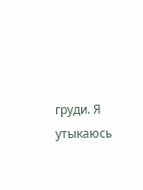груди. Я утыкаюсь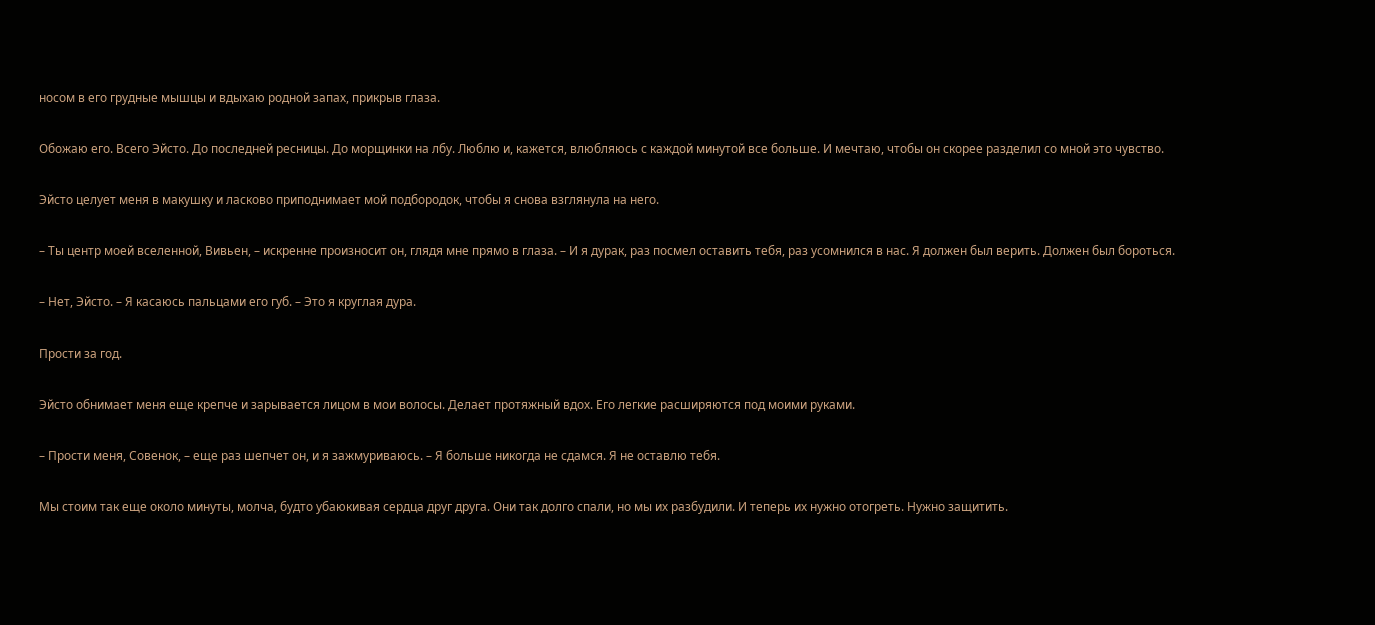носом в его грудные мышцы и вдыхаю родной запах, прикрыв глаза.

Обожаю его. Всего Эйсто. До последней ресницы. До морщинки на лбу. Люблю и, кажется, влюбляюсь с каждой минутой все больше. И мечтаю, чтобы он скорее разделил со мной это чувство.

Эйсто целует меня в макушку и ласково приподнимает мой подбородок, чтобы я снова взглянула на него.

– Ты центр моей вселенной, Вивьен, – искренне произносит он, глядя мне прямо в глаза. – И я дурак, раз посмел оставить тебя, раз усомнился в нас. Я должен был верить. Должен был бороться.

– Нет, Эйсто. – Я касаюсь пальцами его губ. – Это я круглая дура.

Прости за год.

Эйсто обнимает меня еще крепче и зарывается лицом в мои волосы. Делает протяжный вдох. Его легкие расширяются под моими руками.

– Прости меня, Совенок, – еще раз шепчет он, и я зажмуриваюсь. – Я больше никогда не сдамся. Я не оставлю тебя.

Мы стоим так еще около минуты, молча, будто убаюкивая сердца друг друга. Они так долго спали, но мы их разбудили. И теперь их нужно отогреть. Нужно защитить.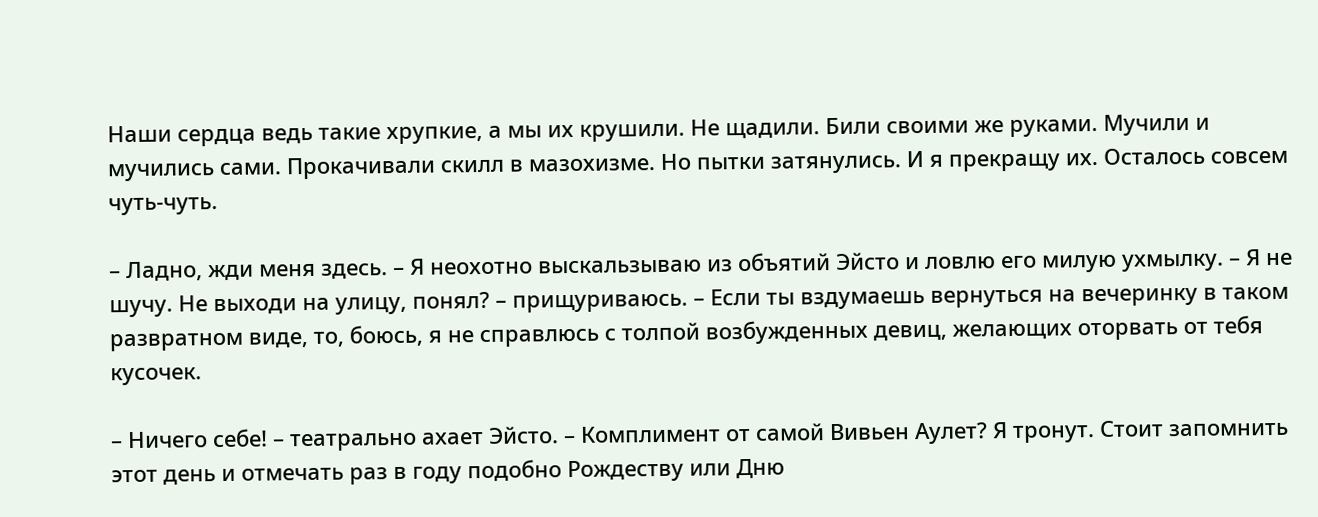Наши сердца ведь такие хрупкие, а мы их крушили. Не щадили. Били своими же руками. Мучили и мучились сами. Прокачивали скилл в мазохизме. Но пытки затянулись. И я прекращу их. Осталось совсем чуть-чуть.

– Ладно, жди меня здесь. – Я неохотно выскальзываю из объятий Эйсто и ловлю его милую ухмылку. – Я не шучу. Не выходи на улицу, понял? – прищуриваюсь. – Если ты вздумаешь вернуться на вечеринку в таком развратном виде, то, боюсь, я не справлюсь с толпой возбужденных девиц, желающих оторвать от тебя кусочек.

– Ничего себе! – театрально ахает Эйсто. – Комплимент от самой Вивьен Аулет? Я тронут. Стоит запомнить этот день и отмечать раз в году подобно Рождеству или Дню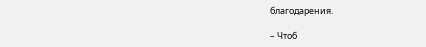благодарения.

– Чтоб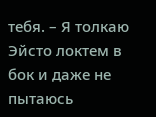тебя. – Я толкаю Эйсто локтем в бок и даже не пытаюсь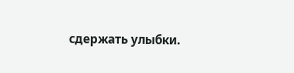сдержать улыбки.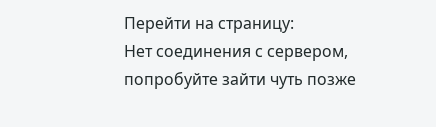Перейти на страницу:
Нет соединения с сервером, попробуйте зайти чуть позже